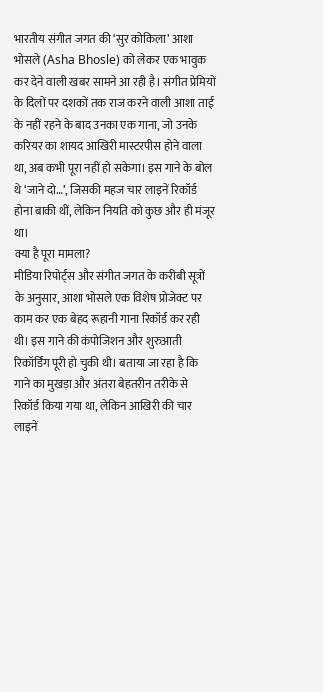भारतीय संगीत जगत की ‘सुर कोकिला’ आशा भोसले (Asha Bhosle) को लेकर एक भावुक कर देने वाली खबर सामने आ रही है। संगीत प्रेमियों के दिलों पर दशकों तक राज करने वाली आशा ताई के नहीं रहने के बाद उनका एक गाना, जो उनके करियर का शायद आखिरी मास्टरपीस होने वाला था, अब कभी पूरा नहीं हो सकेगा। इस गाने के बोल थे ‘जाने दो…’, जिसकी महज चार लाइनें रिकॉर्ड होना बाकी थीं, लेकिन नियति को कुछ और ही मंजूर था।
क्या है पूरा मामला?
मीडिया रिपोर्ट्स और संगीत जगत के करीबी सूत्रों के अनुसार, आशा भोसले एक विशेष प्रोजेक्ट पर काम कर एक बेहद रूहानी गाना रिकॉर्ड कर रही थी। इस गाने की कंपोजिशन और शुरुआती रिकॉर्डिंग पूरी हो चुकी थी। बताया जा रहा है कि गाने का मुखड़ा और अंतरा बेहतरीन तरीके से रिकॉर्ड किया गया था, लेकिन आखिरी की चार लाइनें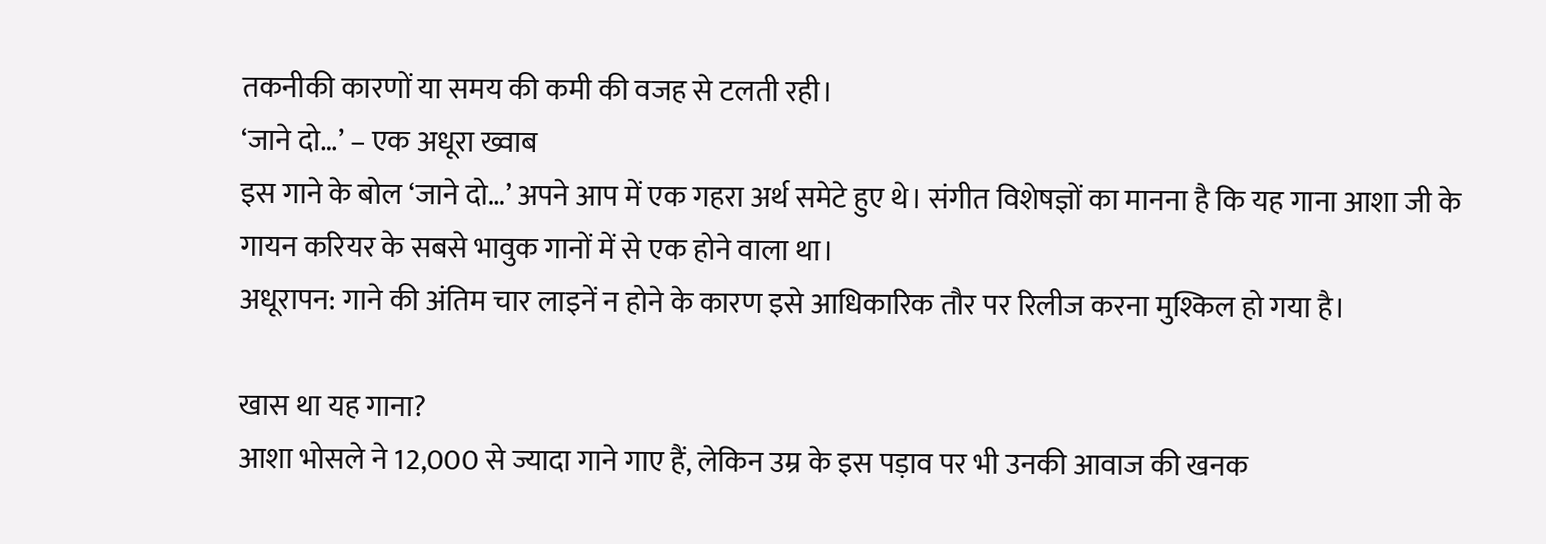तकनीकी कारणों या समय की कमी की वजह से टलती रही।
‘जाने दो…’ – एक अधूरा ख्वाब
इस गाने के बोल ‘जाने दो…’ अपने आप में एक गहरा अर्थ समेटे हुए थे। संगीत विशेषज्ञों का मानना है कि यह गाना आशा जी के गायन करियर के सबसे भावुक गानों में से एक होने वाला था।
अधूरापन: गाने की अंतिम चार लाइनें न होने के कारण इसे आधिकारिक तौर पर रिलीज करना मुश्किल हो गया है।

खास था यह गाना?
आशा भोसले ने 12,000 से ज्यादा गाने गाए हैं, लेकिन उम्र के इस पड़ाव पर भी उनकी आवाज की खनक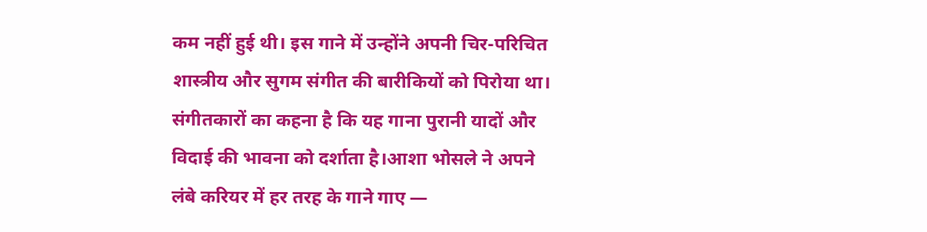कम नहीं हुई थी। इस गाने में उन्होंने अपनी चिर-परिचित शास्त्रीय और सुगम संगीत की बारीकियों को पिरोया था। संगीतकारों का कहना है कि यह गाना पुरानी यादों और विदाई की भावना को दर्शाता है।आशा भोसले ने अपने लंबे करियर में हर तरह के गाने गाए —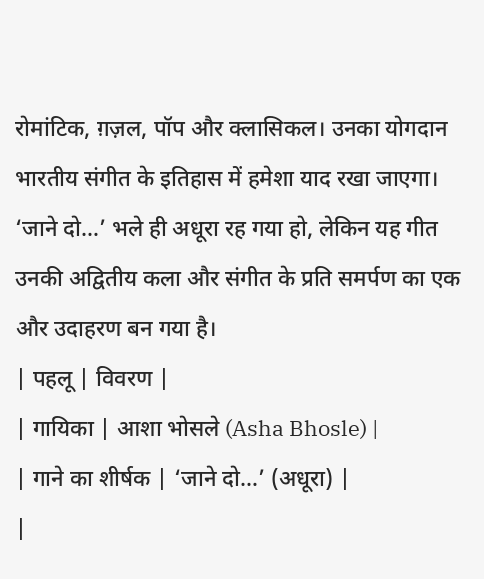रोमांटिक, ग़ज़ल, पॉप और क्लासिकल। उनका योगदान भारतीय संगीत के इतिहास में हमेशा याद रखा जाएगा।
‘जाने दो…’ भले ही अधूरा रह गया हो, लेकिन यह गीत उनकी अद्वितीय कला और संगीत के प्रति समर्पण का एक और उदाहरण बन गया है।
| पहलू | विवरण |
| गायिका | आशा भोसले (Asha Bhosle) |
| गाने का शीर्षक | ‘जाने दो…’ (अधूरा) |
|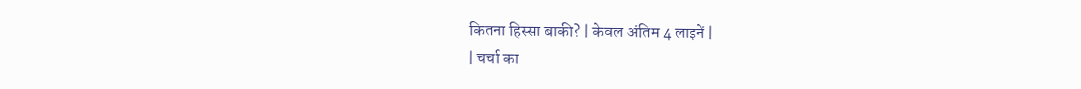कितना हिस्सा बाकी? | केवल अंतिम 4 लाइनें |
| चर्चा का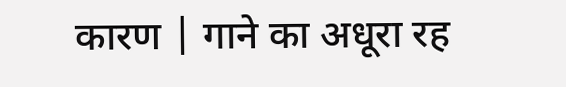कारण | गाने का अधूरा रह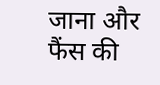जाना और फैंस की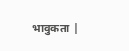भावुकता |